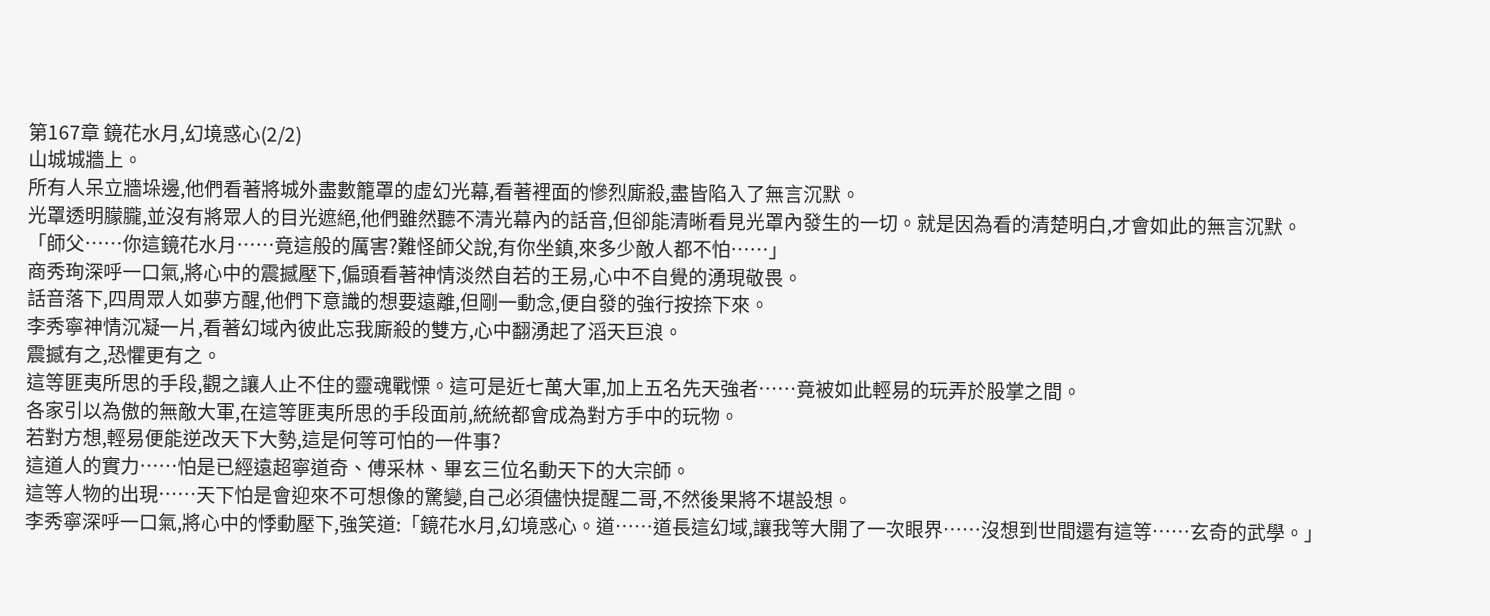第167章 鏡花水月,幻境惑心(2/2)
山城城牆上。
所有人呆立牆垛邊,他們看著將城外盡數籠罩的虛幻光幕,看著裡面的慘烈廝殺,盡皆陷入了無言沉默。
光罩透明朦朧,並沒有將眾人的目光遮絕,他們雖然聽不清光幕內的話音,但卻能清晰看見光罩內發生的一切。就是因為看的清楚明白,才會如此的無言沉默。
「師父……你這鏡花水月……竟這般的厲害?難怪師父說,有你坐鎮,來多少敵人都不怕……」
商秀珣深呼一口氣,將心中的震撼壓下,偏頭看著神情淡然自若的王易,心中不自覺的湧現敬畏。
話音落下,四周眾人如夢方醒,他們下意識的想要遠離,但剛一動念,便自發的強行按捺下來。
李秀寧神情沉凝一片,看著幻域內彼此忘我廝殺的雙方,心中翻湧起了滔天巨浪。
震撼有之,恐懼更有之。
這等匪夷所思的手段,觀之讓人止不住的靈魂戰慄。這可是近七萬大軍,加上五名先天強者……竟被如此輕易的玩弄於股掌之間。
各家引以為傲的無敵大軍,在這等匪夷所思的手段面前,統統都會成為對方手中的玩物。
若對方想,輕易便能逆改天下大勢,這是何等可怕的一件事?
這道人的實力……怕是已經遠超寧道奇、傅采林、畢玄三位名動天下的大宗師。
這等人物的出現……天下怕是會迎來不可想像的驚變,自己必須儘快提醒二哥,不然後果將不堪設想。
李秀寧深呼一口氣,將心中的悸動壓下,強笑道:「鏡花水月,幻境惑心。道……道長這幻域,讓我等大開了一次眼界……沒想到世間還有這等……玄奇的武學。」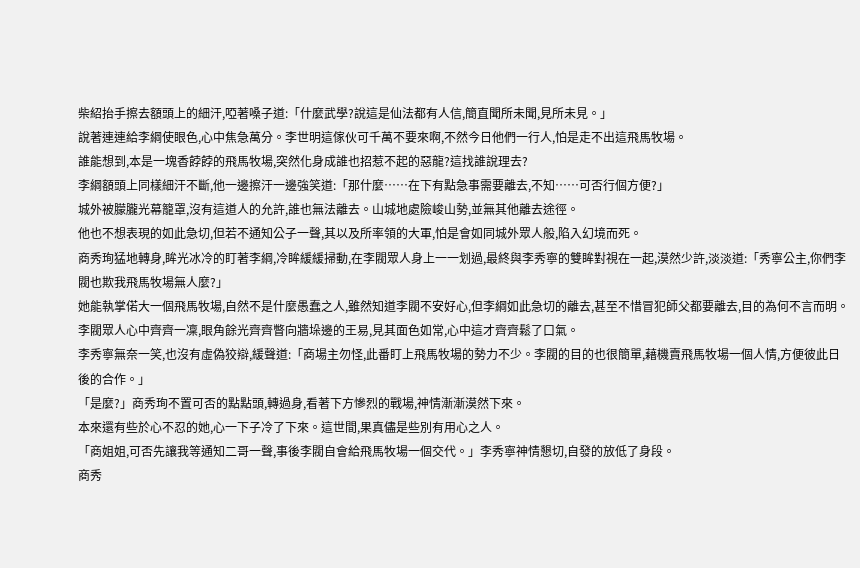柴紹抬手擦去額頭上的細汗,啞著嗓子道:「什麼武學?說這是仙法都有人信,簡直聞所未聞,見所未見。」
說著連連給李綱使眼色,心中焦急萬分。李世明這傢伙可千萬不要來啊,不然今日他們一行人,怕是走不出這飛馬牧場。
誰能想到,本是一塊香餑餑的飛馬牧場,突然化身成誰也招惹不起的惡龍?這找誰說理去?
李綱額頭上同樣細汗不斷,他一邊擦汗一邊強笑道:「那什麼……在下有點急事需要離去,不知……可否行個方便?」
城外被朦朧光幕籠罩,沒有這道人的允許,誰也無法離去。山城地處險峻山勢,並無其他離去途徑。
他也不想表現的如此急切,但若不通知公子一聲,其以及所率領的大軍,怕是會如同城外眾人般,陷入幻境而死。
商秀珣猛地轉身,眸光冰冷的盯著李綱,冷眸緩緩掃動,在李閥眾人身上一一划過,最終與李秀寧的雙眸對視在一起,漠然少許,淡淡道:「秀寧公主,你們李閥也欺我飛馬牧場無人麼?」
她能執掌偌大一個飛馬牧場,自然不是什麼愚蠢之人,雖然知道李閥不安好心,但李綱如此急切的離去,甚至不惜冒犯師父都要離去,目的為何不言而明。
李閥眾人心中齊齊一凜,眼角餘光齊齊瞥向牆垛邊的王易,見其面色如常,心中這才齊齊鬆了口氣。
李秀寧無奈一笑,也沒有虛偽狡辯,緩聲道:「商場主勿怪,此番盯上飛馬牧場的勢力不少。李閥的目的也很簡單,藉機賣飛馬牧場一個人情,方便彼此日後的合作。」
「是麼?」商秀珣不置可否的點點頭,轉過身,看著下方慘烈的戰場,神情漸漸漠然下來。
本來還有些於心不忍的她,心一下子冷了下來。這世間,果真儘是些別有用心之人。
「商姐姐,可否先讓我等通知二哥一聲,事後李閥自會給飛馬牧場一個交代。」李秀寧神情懇切,自發的放低了身段。
商秀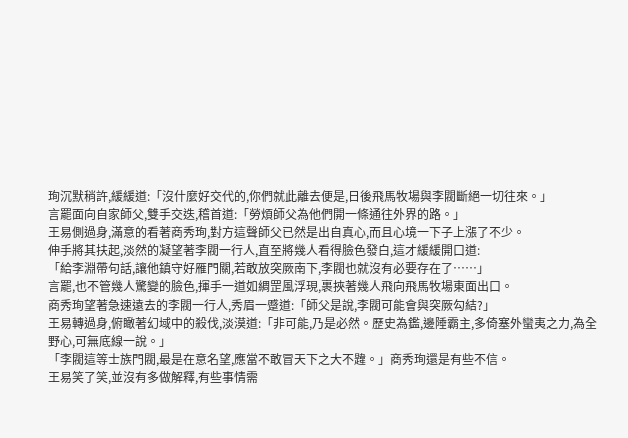珣沉默稍許,緩緩道:「沒什麼好交代的,你們就此離去便是,日後飛馬牧場與李閥斷絕一切往來。」
言罷面向自家師父,雙手交迭,稽首道:「勞煩師父為他們開一條通往外界的路。」
王易側過身,滿意的看著商秀珣,對方這聲師父已然是出自真心,而且心境一下子上漲了不少。
伸手將其扶起,淡然的凝望著李閥一行人,直至將幾人看得臉色發白,這才緩緩開口道:
「給李淵帶句話,讓他鎮守好雁門關,若敢放突厥南下,李閥也就沒有必要存在了……」
言罷,也不管幾人驚變的臉色,揮手一道如綢罡風浮現,裹挾著幾人飛向飛馬牧場東面出口。
商秀珣望著急速遠去的李閥一行人,秀眉一蹙道:「師父是說,李閥可能會與突厥勾結?」
王易轉過身,俯瞰著幻域中的殺伐,淡漠道:「非可能,乃是必然。歷史為鑑,邊陲霸主,多倚塞外蠻夷之力,為全野心,可無底線一說。」
「李閥這等士族門閥,最是在意名望,應當不敢冒天下之大不韙。」商秀珣還是有些不信。
王易笑了笑,並沒有多做解釋,有些事情需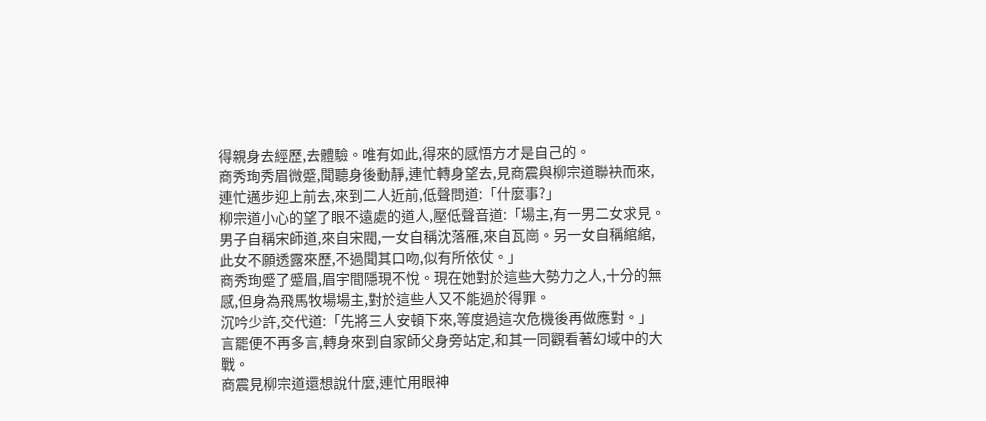得親身去經歷,去體驗。唯有如此,得來的感悟方才是自己的。
商秀珣秀眉微蹙,聞聽身後動靜,連忙轉身望去,見商震與柳宗道聯袂而來,連忙邁步迎上前去,來到二人近前,低聲問道:「什麼事?」
柳宗道小心的望了眼不遠處的道人,壓低聲音道:「場主,有一男二女求見。男子自稱宋師道,來自宋閥,一女自稱沈落雁,來自瓦崗。另一女自稱綰綰,此女不願透露來歷,不過聞其口吻,似有所依仗。」
商秀珣蹙了蹙眉,眉宇間隱現不悅。現在她對於這些大勢力之人,十分的無感,但身為飛馬牧場場主,對於這些人又不能過於得罪。
沉吟少許,交代道:「先將三人安頓下來,等度過這次危機後再做應對。」
言罷便不再多言,轉身來到自家師父身旁站定,和其一同觀看著幻域中的大戰。
商震見柳宗道還想說什麼,連忙用眼神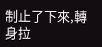制止了下來,轉身拉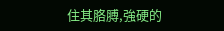住其胳膊,強硬的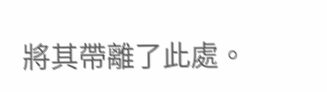將其帶離了此處。